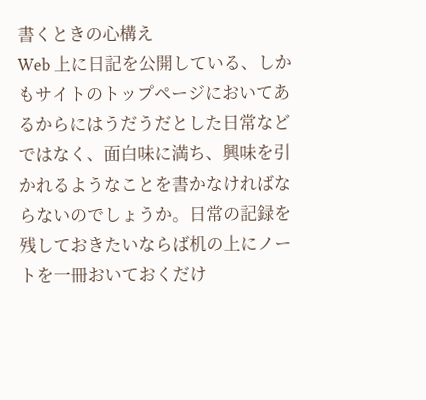書くときの心構え
Web 上に日記を公開している、しかもサイトのトップページにおいてあるからにはうだうだとした日常などではなく、面白味に満ち、興味を引かれるようなことを書かなければならないのでしょうか。日常の記録を残しておきたいならば机の上にノートを一冊おいておくだけ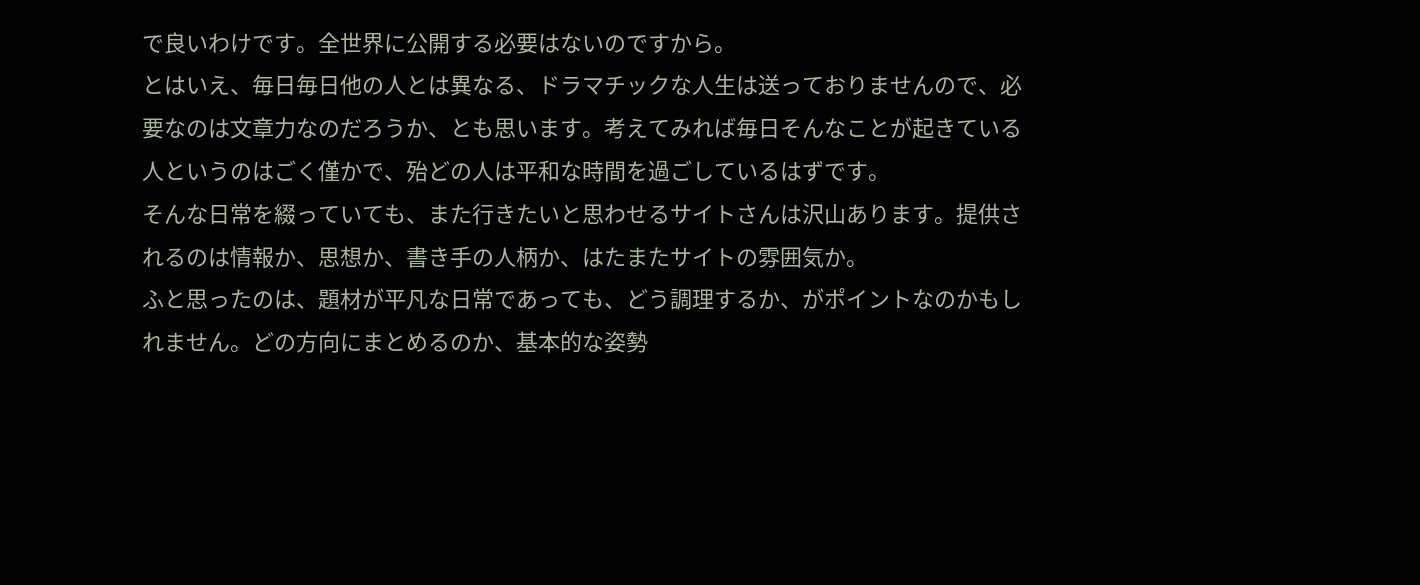で良いわけです。全世界に公開する必要はないのですから。
とはいえ、毎日毎日他の人とは異なる、ドラマチックな人生は送っておりませんので、必要なのは文章力なのだろうか、とも思います。考えてみれば毎日そんなことが起きている人というのはごく僅かで、殆どの人は平和な時間を過ごしているはずです。
そんな日常を綴っていても、また行きたいと思わせるサイトさんは沢山あります。提供されるのは情報か、思想か、書き手の人柄か、はたまたサイトの雰囲気か。
ふと思ったのは、題材が平凡な日常であっても、どう調理するか、がポイントなのかもしれません。どの方向にまとめるのか、基本的な姿勢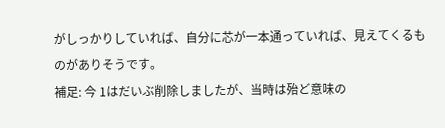がしっかりしていれば、自分に芯が一本通っていれば、見えてくるものがありそうです。
補足: 今 1はだいぶ削除しましたが、当時は殆ど意味の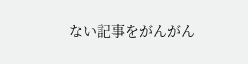ない記事をがんがん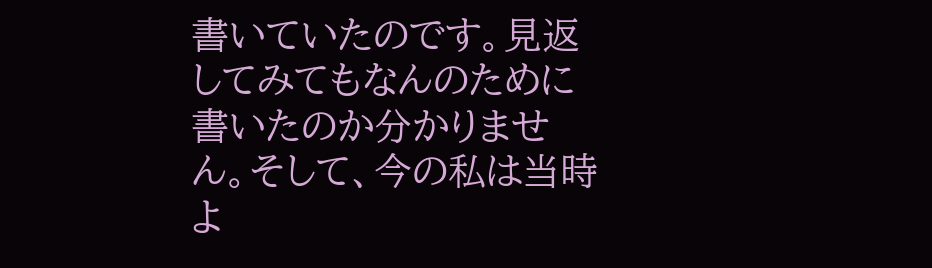書いていたのです。見返してみてもなんのために書いたのか分かりません。そして、今の私は当時よ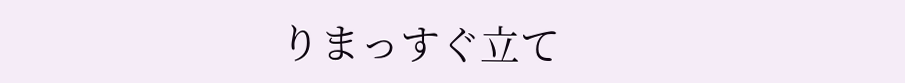りまっすぐ立て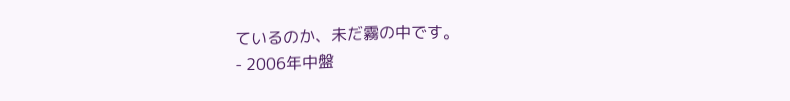ているのか、未だ霧の中です。
- 2006年中盤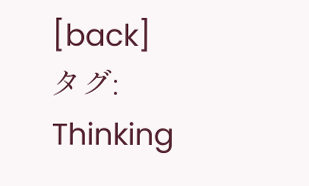[back]
タグ: Thinking